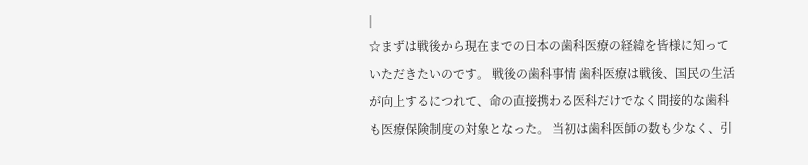|
☆まずは戦後から現在までの日本の歯科医療の経緯を皆様に知っていただきたいのです。 戦後の歯科事情 歯科医療は戦後、国民の生活が向上するにつれて、命の直接携わる医科だけでなく間接的な歯科も医療保険制度の対象となった。 当初は歯科医師の数も少なく、引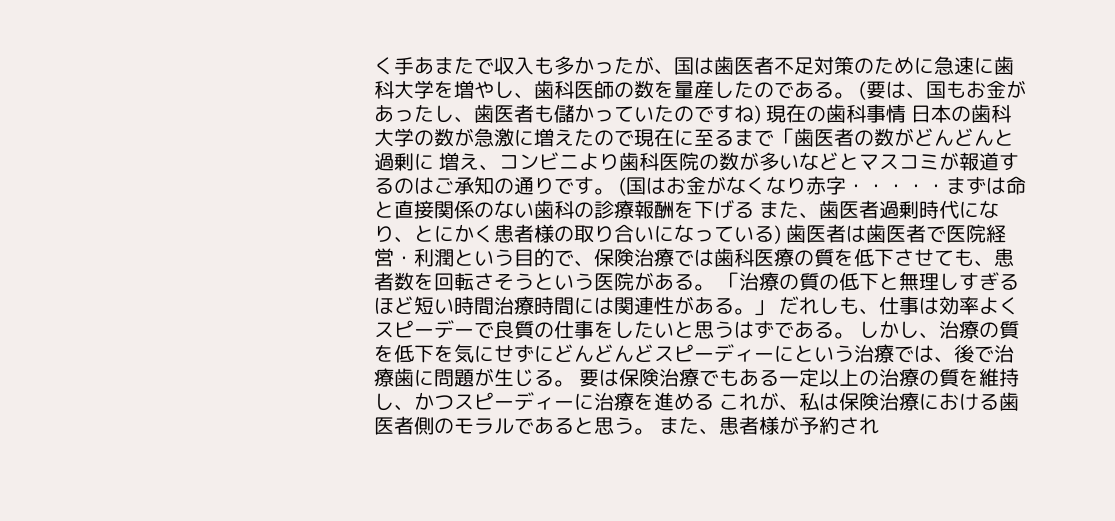く手あまたで収入も多かったが、国は歯医者不足対策のために急速に歯科大学を増やし、歯科医師の数を量産したのである。 (要は、国もお金があったし、歯医者も儲かっていたのですね) 現在の歯科事情 日本の歯科大学の数が急激に増えたので現在に至るまで「歯医者の数がどんどんと過剰に 増え、コンビニより歯科医院の数が多いなどとマスコミが報道するのはご承知の通りです。 (国はお金がなくなり赤字・・・・・まずは命と直接関係のない歯科の診療報酬を下げる また、歯医者過剰時代になり、とにかく患者様の取り合いになっている) 歯医者は歯医者で医院経営・利潤という目的で、保険治療では歯科医療の質を低下させても、患者数を回転さそうという医院がある。 「治療の質の低下と無理しすぎるほど短い時間治療時間には関連性がある。」 だれしも、仕事は効率よくスピーデーで良質の仕事をしたいと思うはずである。 しかし、治療の質を低下を気にせずにどんどんどスピーディーにという治療では、後で治療歯に問題が生じる。 要は保険治療でもある一定以上の治療の質を維持し、かつスピーディーに治療を進める これが、私は保険治療における歯医者側のモラルであると思う。 また、患者様が予約され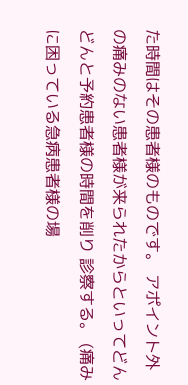た時間はその患者様のものです。 アポイント外の痛みのない患者様が来られたからといってどんどんと予約患者様の時間を削り 診察する。 (痛みに困っている急病患者様の場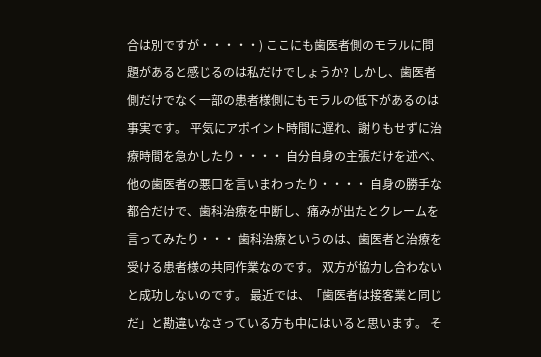合は別ですが・・・・・) ここにも歯医者側のモラルに問題があると感じるのは私だけでしょうか? しかし、歯医者側だけでなく一部の患者様側にもモラルの低下があるのは事実です。 平気にアポイント時間に遅れ、謝りもせずに治療時間を急かしたり・・・・ 自分自身の主張だけを述べ、他の歯医者の悪口を言いまわったり・・・・ 自身の勝手な都合だけで、歯科治療を中断し、痛みが出たとクレームを言ってみたり・・・ 歯科治療というのは、歯医者と治療を受ける患者様の共同作業なのです。 双方が協力し合わないと成功しないのです。 最近では、「歯医者は接客業と同じだ」と勘違いなさっている方も中にはいると思います。 そ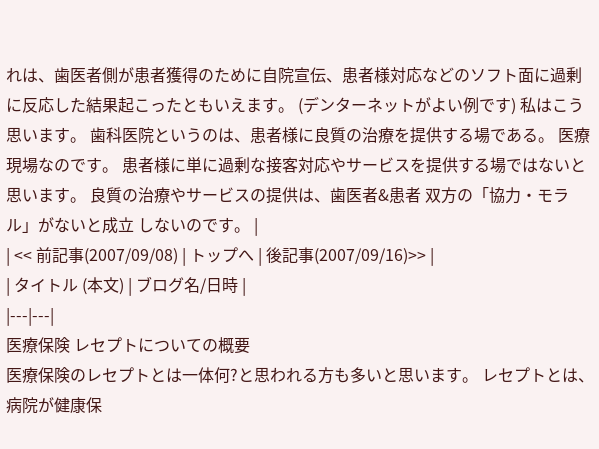れは、歯医者側が患者獲得のために自院宣伝、患者様対応などのソフト面に過剰に反応した結果起こったともいえます。 (デンターネットがよい例です) 私はこう思います。 歯科医院というのは、患者様に良質の治療を提供する場である。 医療現場なのです。 患者様に単に過剰な接客対応やサービスを提供する場ではないと思います。 良質の治療やサービスの提供は、歯医者&患者 双方の「協力・モラル」がないと成立 しないのです。 |
| << 前記事(2007/09/08) | トップへ | 後記事(2007/09/16)>> |
| タイトル (本文) | ブログ名/日時 |
|---|---|
医療保険 レセプトについての概要
医療保険のレセプトとは一体何?と思われる方も多いと思います。 レセプトとは、病院が健康保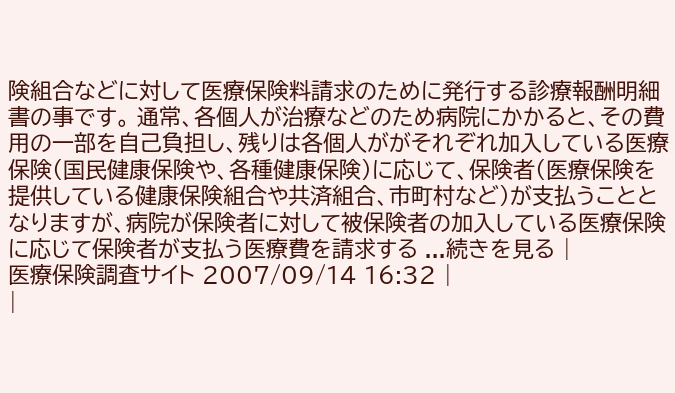険組合などに対して医療保険料請求のために発行する診療報酬明細書の事です。 通常、各個人が治療などのため病院にかかると、その費用の一部を自己負担し、残りは各個人ががそれぞれ加入している医療保険(国民健康保険や、各種健康保険)に応じて、保険者(医療保険を提供している健康保険組合や共済組合、市町村など)が支払うこととなりますが、病院が保険者に対して被保険者の加入している医療保険に応じて保険者が支払う医療費を請求する ...続きを見る |
医療保険調査サイト 2007/09/14 16:32 |
|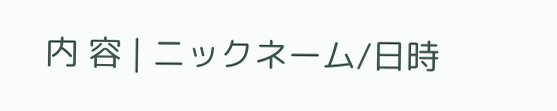内 容 | ニックネーム/日時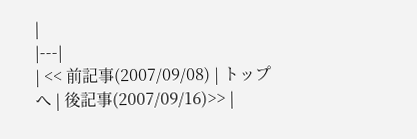|
|---|
| << 前記事(2007/09/08) | トップへ | 後記事(2007/09/16)>> |